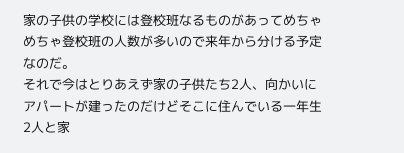家の子供の学校には登校班なるものがあってめちゃめちゃ登校班の人数が多いので来年から分ける予定なのだ。
それで今はとりあえず家の子供たち2人、向かいにアパートが建ったのだけどそこに住んでいる一年生2人と家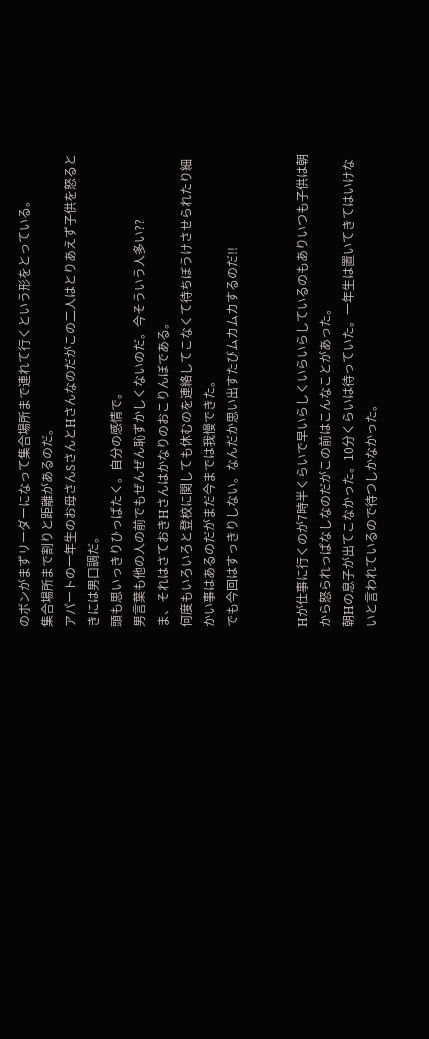のボンがまずリーダーになって集合場所まで連れて行くという形をとっている。
集合場所まで割りと距離があるのだ。
アパートの一年生のお母さんSさんとHさんなのだがこの二人はとりあえず子供を怒るときには男口調だ。
頭も思いっきりひっぱたく。自分の感情で。
男言葉も他の人の前でもぜんぜん恥ずかしくないのだ。今そういう人多い??
ま、それはさておきHさんはかなりのおこりんぼである。
何度もいろいろと登校に関しても休むのを連絡してこなくて待ちぼうけさせられたり細かい事はあるのだがまだ今までは我慢できた。
でも今回はすっきりしない。なんだか思い出すたびムカムカするのだ!!


Hが仕事に行くのが7時半くらいで早いらしくいらいらしているのもありいつも子供は朝から怒られっぱなしなのだがこの前はこんなことがあった。
朝Hの息子が出てこなかった。10分くらいは待っていた。一年生は置いてきてはいけないと言われているので待つしかなかった。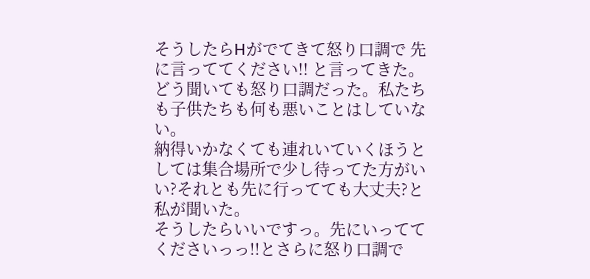そうしたらHがでてきて怒り口調で 先に言っててください!! と言ってきた。
どう聞いても怒り口調だった。私たちも子供たちも何も悪いことはしていない。
納得いかなくても連れいていくほうとしては集合場所で少し待ってた方がいい?それとも先に行ってても大丈夫?と私が聞いた。
そうしたらいいですっ。先にいっててくださいっっ!!とさらに怒り口調で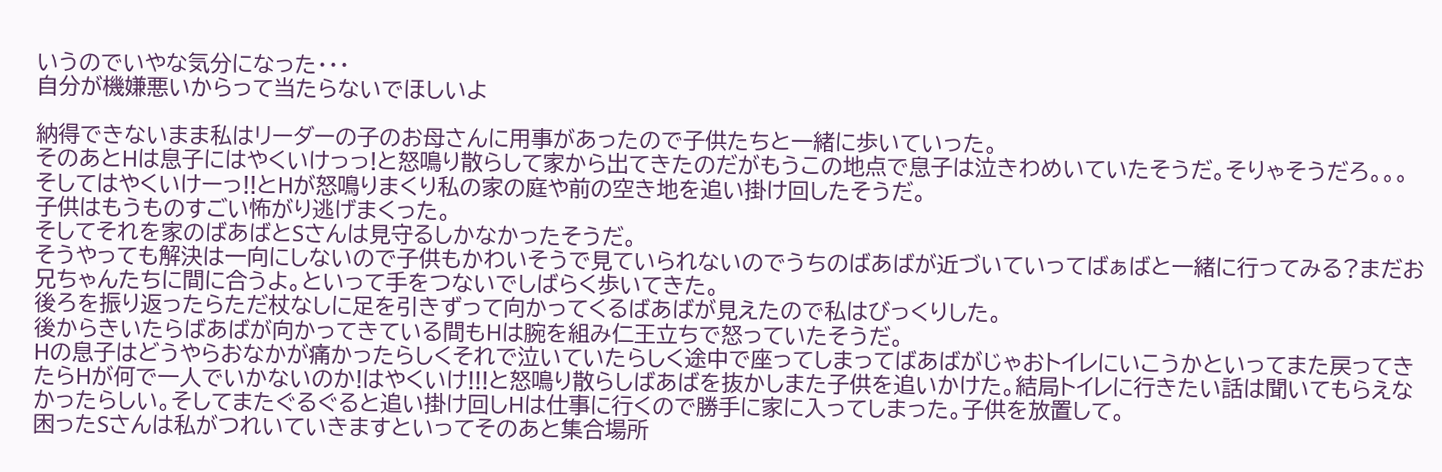いうのでいやな気分になった・・・
自分が機嫌悪いからって当たらないでほしいよ

納得できないまま私はリーダーの子のお母さんに用事があったので子供たちと一緒に歩いていった。
そのあとHは息子にはやくいけっっ!と怒鳴り散らして家から出てきたのだがもうこの地点で息子は泣きわめいていたそうだ。そりゃそうだろ。。。
そしてはやくいけーっ!!とHが怒鳴りまくり私の家の庭や前の空き地を追い掛け回したそうだ。
子供はもうものすごい怖がり逃げまくった。
そしてそれを家のばあばとSさんは見守るしかなかったそうだ。
そうやっても解決は一向にしないので子供もかわいそうで見ていられないのでうちのばあばが近づいていってばぁばと一緒に行ってみる?まだお兄ちゃんたちに間に合うよ。といって手をつないでしばらく歩いてきた。
後ろを振り返ったらただ杖なしに足を引きずって向かってくるばあばが見えたので私はびっくりした。
後からきいたらばあばが向かってきている間もHは腕を組み仁王立ちで怒っていたそうだ。
Hの息子はどうやらおなかが痛かったらしくそれで泣いていたらしく途中で座ってしまってばあばがじゃおトイレにいこうかといってまた戻ってきたらHが何で一人でいかないのか!はやくいけ!!!と怒鳴り散らしばあばを抜かしまた子供を追いかけた。結局トイレに行きたい話は聞いてもらえなかったらしい。そしてまたぐるぐると追い掛け回しHは仕事に行くので勝手に家に入ってしまった。子供を放置して。
困ったSさんは私がつれいていきますといってそのあと集合場所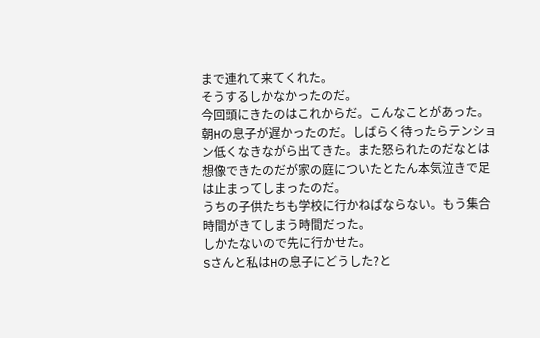まで連れて来てくれた。
そうするしかなかったのだ。
今回頭にきたのはこれからだ。こんなことがあった。
朝Hの息子が遅かったのだ。しばらく待ったらテンション低くなきながら出てきた。また怒られたのだなとは想像できたのだが家の庭についたとたん本気泣きで足は止まってしまったのだ。
うちの子供たちも学校に行かねばならない。もう集合時間がきてしまう時間だった。
しかたないので先に行かせた。
Sさんと私はHの息子にどうした?と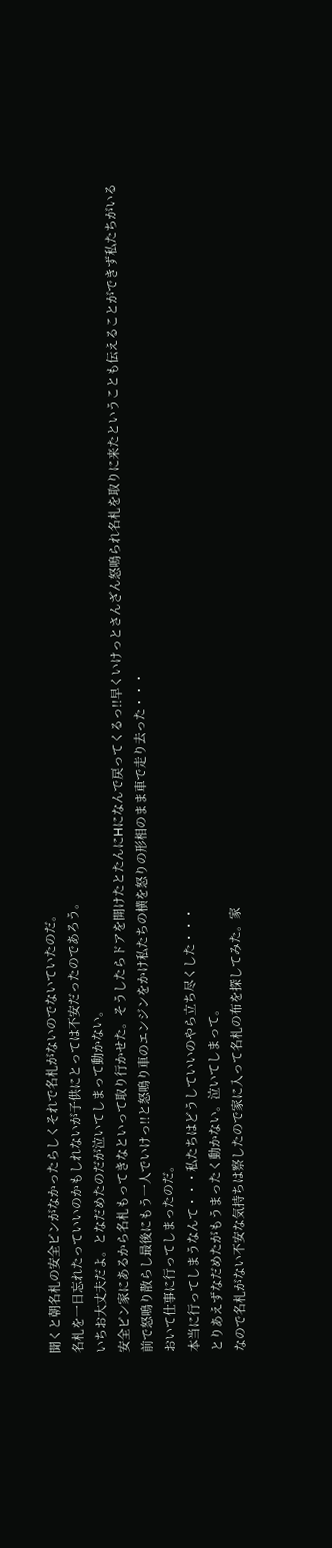聞くと朝名札の安全ピンがなかったらしくそれで名札がないのでないていたのだ。
名札を一日忘れたっていいのかもしれないが子供にとっては不安だったのであろう。
いちお大丈夫だよ。となだめたのだが泣いてしまって動かない。
安全ピン家にあるから名札もってきなといって取り行かせた。そうしたらドアを開けたとたんにHになんで戻ってくるっ!!早くいけっとさんざん怒鳴られ名札を取りに来たということも伝えることができず私たちがいる前で怒鳴り散らし最後にもう一人でいけっ!!と怒鳴り車のエンジンをかけ私たちの横を怒りの形相のまま車で走り去った・・・
おいて仕事に行ってしまったのだ。
本当に行ってしまうなんて・・・私たちはどうしていいのやら立ち尽くした・・・
とりあえずなだめたがもうまったく動かない。泣いてしまって。
なので名札がない不安な気持ちは察したので家に入って名札の布を探してみた。家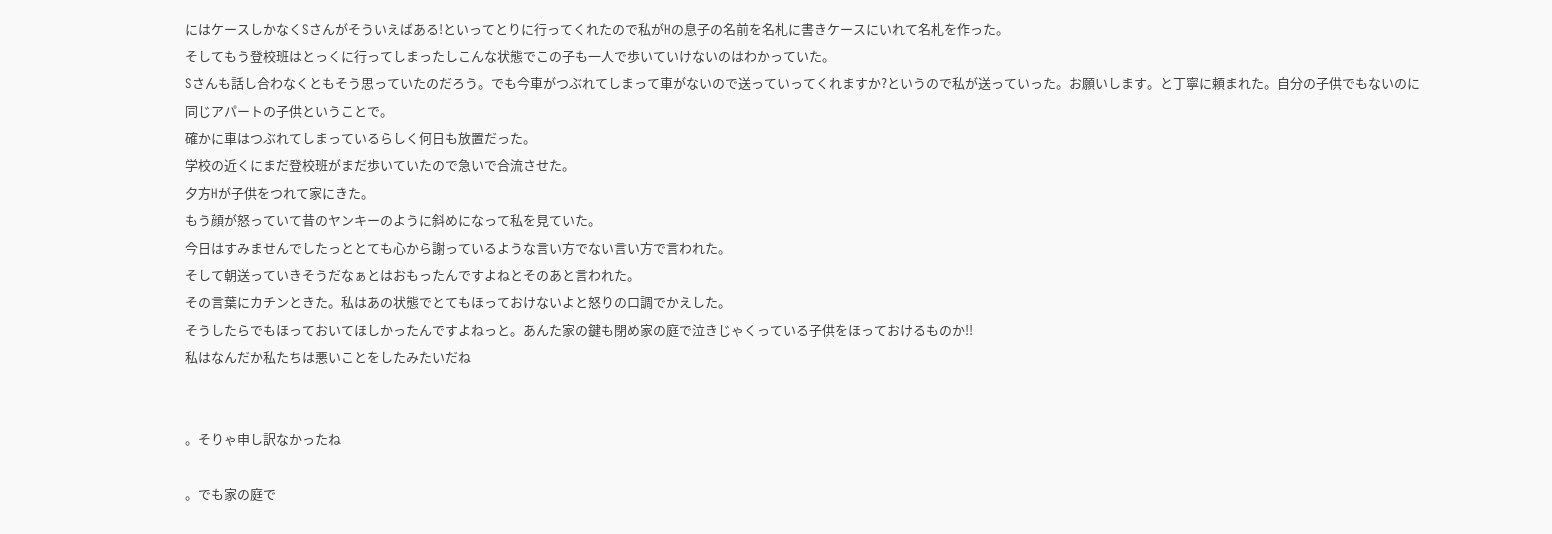にはケースしかなくSさんがそういえばある!といってとりに行ってくれたので私がHの息子の名前を名札に書きケースにいれて名札を作った。
そしてもう登校班はとっくに行ってしまったしこんな状態でこの子も一人で歩いていけないのはわかっていた。
Sさんも話し合わなくともそう思っていたのだろう。でも今車がつぶれてしまって車がないので送っていってくれますか?というので私が送っていった。お願いします。と丁寧に頼まれた。自分の子供でもないのに同じアパートの子供ということで。
確かに車はつぶれてしまっているらしく何日も放置だった。
学校の近くにまだ登校班がまだ歩いていたので急いで合流させた。
夕方Hが子供をつれて家にきた。
もう顔が怒っていて昔のヤンキーのように斜めになって私を見ていた。
今日はすみませんでしたっととても心から謝っているような言い方でない言い方で言われた。
そして朝送っていきそうだなぁとはおもったんですよねとそのあと言われた。
その言葉にカチンときた。私はあの状態でとてもほっておけないよと怒りの口調でかえした。
そうしたらでもほっておいてほしかったんですよねっと。あんた家の鍵も閉め家の庭で泣きじゃくっている子供をほっておけるものか!!
私はなんだか私たちは悪いことをしたみたいだね


。そりゃ申し訳なかったね

。でも家の庭で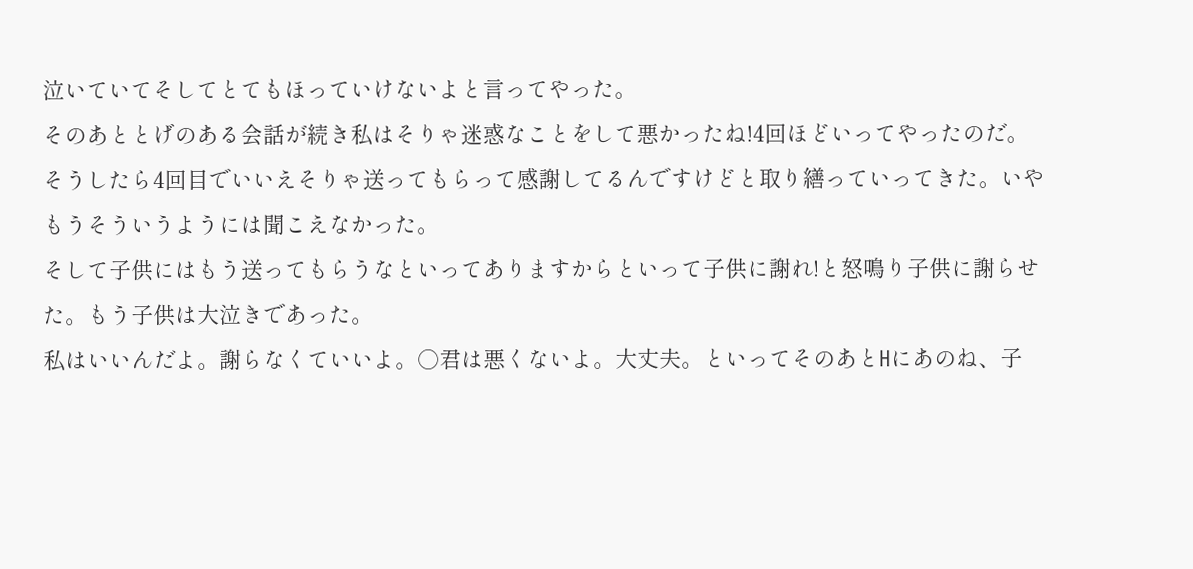泣いていてそしてとてもほっていけないよと言ってやった。
そのあととげのある会話が続き私はそりゃ迷惑なことをして悪かったね!4回ほどいってやったのだ。
そうしたら4回目でいいえそりゃ送ってもらって感謝してるんですけどと取り繕っていってきた。いやもうそういうようには聞こえなかった。
そして子供にはもう送ってもらうなといってありますからといって子供に謝れ!と怒鳴り子供に謝らせた。もう子供は大泣きであった。
私はいいんだよ。謝らなくていいよ。○君は悪くないよ。大丈夫。といってそのあとHにあのね、子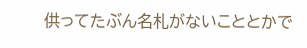供ってたぶん名札がないこととかで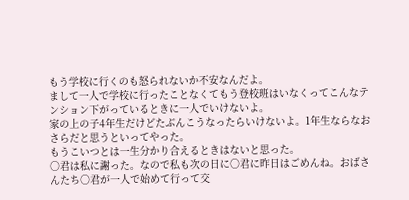もう学校に行くのも怒られないか不安なんだよ。
まして一人で学校に行ったことなくてもう登校班はいなくってこんなテンション下がっているときに一人でいけないよ。
家の上の子4年生だけどたぶんこうなったらいけないよ。1年生ならなおさらだと思うといってやった。
もうこいつとは一生分かり合えるときはないと思った。
○君は私に謝った。なので私も次の日に○君に昨日はごめんね。おばさんたち○君が一人で始めて行って交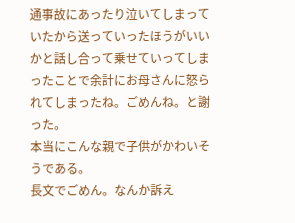通事故にあったり泣いてしまっていたから送っていったほうがいいかと話し合って乗せていってしまったことで余計にお母さんに怒られてしまったね。ごめんね。と謝った。
本当にこんな親で子供がかわいそうである。
長文でごめん。なんか訴え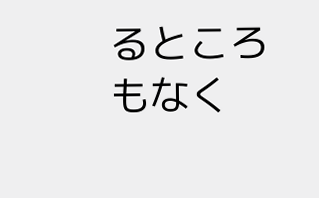るところもなく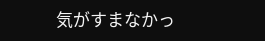気がすまなかっ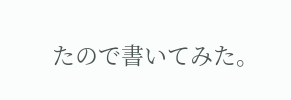たので書いてみた。